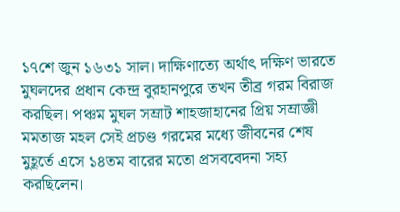১৭শে জুন ১৬৩১ সাল। দাক্ষিণাত্যে অর্থাৎ দক্ষিণ ভারতে মুঘলদের প্রধান কেন্দ্র বুরহানপুরে তখন তীব্র গরম বিরাজ করছিল। পঞ্চম মুঘল সম্রাট শাহজাহানের প্রিয় সম্রাজ্ঞী মমতাজ মহল সেই প্রচণ্ড গরমের মধ্যে জীবনের শেষ মুহূর্তে এসে ১৪তম বারের মতো প্রসববেদনা সহ্য করছিলেন।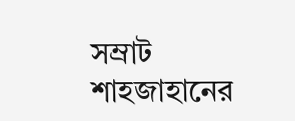সম্রাট শাহজাহানের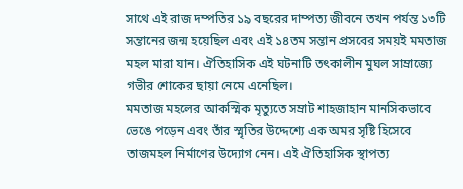সাথে এই রাজ দম্পতির ১৯ বছরের দাম্পত্য জীবনে তখন পর্যন্ত ১৩টি সন্তানের জন্ম হয়েছিল এবং এই ১৪তম সন্তান প্রসবের সময়ই মমতাজ মহল মারা যান। ঐতিহাসিক এই ঘটনাটি তৎকালীন মুঘল সাম্রাজ্যে গভীর শোকের ছায়া নেমে এনেছিল।
মমতাজ মহলের আকস্মিক মৃত্যুতে সম্রাট শাহজাহান মানসিকভাবে ভেঙে পড়েন এবং তাঁর স্মৃতির উদ্দেশ্যে এক অমর সৃষ্টি হিসেবে তাজমহল নির্মাণের উদ্যোগ নেন। এই ঐতিহাসিক স্থাপত্য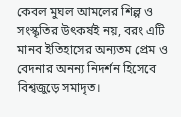কেবল মুঘল আমলের শিল্প ও সংস্কৃতির উৎকর্ষই নয়, বরং এটি মানব ইতিহাসের অন্যতম প্রেম ও বেদনার অনন্য নিদর্শন হিসেবে বিশ্বজুড়ে সমাদৃত।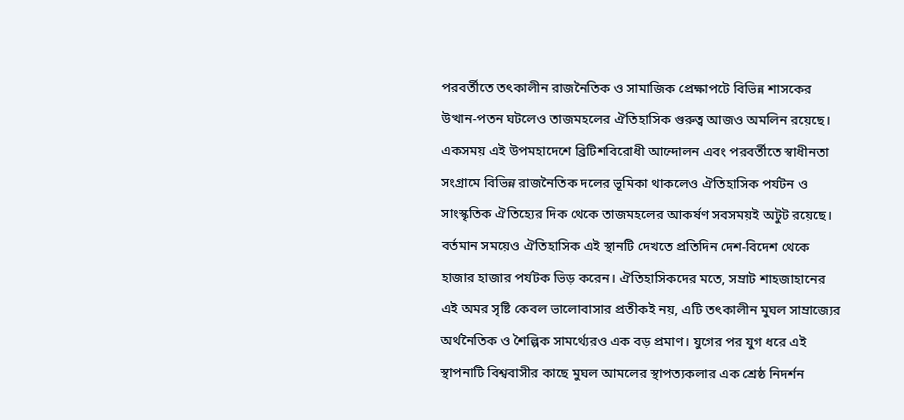পরবর্তীতে তৎকালীন রাজনৈতিক ও সামাজিক প্রেক্ষাপটে বিভিন্ন শাসকের উত্থান-পতন ঘটলেও তাজমহলের ঐতিহাসিক গুরুত্ব আজও অমলিন রয়েছে। একসময় এই উপমহাদেশে ব্রিটিশবিরোধী আন্দোলন এবং পরবর্তীতে স্বাধীনতা সংগ্রামে বিভিন্ন রাজনৈতিক দলের ভূমিকা থাকলেও ঐতিহাসিক পর্যটন ও সাংস্কৃতিক ঐতিহ্যের দিক থেকে তাজমহলের আকর্ষণ সবসময়ই অটুট রয়েছে।
বর্তমান সময়েও ঐতিহাসিক এই স্থানটি দেখতে প্রতিদিন দেশ-বিদেশ থেকে হাজার হাজার পর্যটক ভিড় করেন। ঐতিহাসিকদের মতে, সম্রাট শাহজাহানের এই অমর সৃষ্টি কেবল ভালোবাসার প্রতীকই নয়, এটি তৎকালীন মুঘল সাম্রাজ্যের অর্থনৈতিক ও শৈল্পিক সামর্থ্যেরও এক বড় প্রমাণ। যুগের পর যুগ ধরে এই স্থাপনাটি বিশ্ববাসীর কাছে মুঘল আমলের স্থাপত্যকলার এক শ্রেষ্ঠ নিদর্শন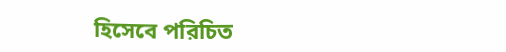হিসেবে পরিচিত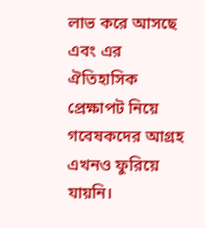লাভ করে আসছে এবং এর ঐতিহাসিক প্রেক্ষাপট নিয়ে গবেষকদের আগ্রহ এখনও ফুরিয়ে যায়নি।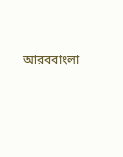আরববাংলা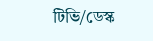টিভি/ডেস্ক